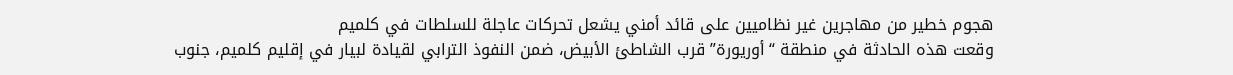هجوم خطير من مهاجرين غير نظاميين على قائد أمني يشعل تحركات عاجلة للسلطات في كلميم
وقعت هذه الحادثة في منطقة “أوريورة” قرب الشاطئ الأبيض، ضمن النفوذ الترابي لقيادة لبيار في إقليم كلميم، جنوب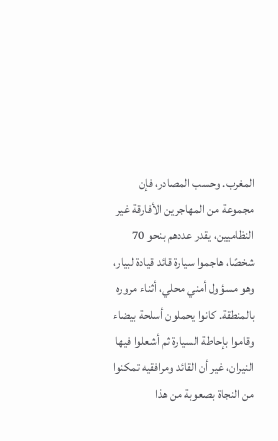المغرب. وحسب المصادر، فإن مجموعة من المهاجرين الأفارقة غير النظاميين، يقدر عددهم بنحو 70 شخصًا، هاجموا سيارة قائد قيادة لبيار، وهو مسؤول أمني محلي، أثناء مروره بالمنطقة. كانوا يحملون أسلحة بيضاء وقاموا بإحاطة السيارة ثم أشعلوا فيها النيران، غير أن القائد ومرافقيه تمكنوا من النجاة بصعوبة من هذا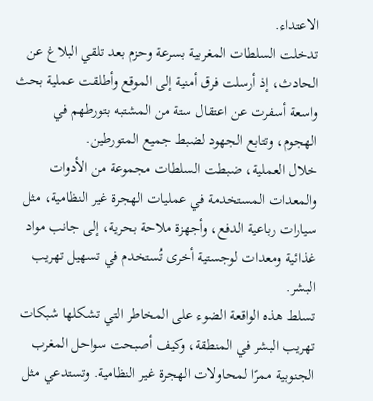الاعتداء.
تدخلت السلطات المغربية بسرعة وحزم بعد تلقي البلاغ عن الحادث، إذ أرسلت فرق أمنية إلى الموقع وأطلقت عملية بحث واسعة أسفرت عن اعتقال ستة من المشتبه بتورطهم في الهجوم، وتتابع الجهود لضبط جميع المتورطين.
خلال العملية، ضبطت السلطات مجموعة من الأدوات والمعدات المستخدمة في عمليات الهجرة غير النظامية، مثل سيارات رباعية الدفع، وأجهزة ملاحة بحرية، إلى جانب مواد غذائية ومعدات لوجستية أخرى تُستخدم في تسهيل تهريب البشر.
تسلط هذه الواقعة الضوء على المخاطر التي تشكلها شبكات تهريب البشر في المنطقة، وكيف أصبحت سواحل المغرب الجنوبية ممرًا لمحاولات الهجرة غير النظامية. وتستدعي مثل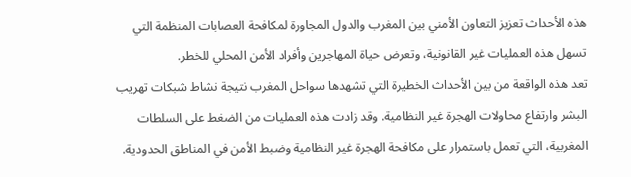هذه الأحداث تعزيز التعاون الأمني بين المغرب والدول المجاورة لمكافحة العصابات المنظمة التي تسهل هذه العمليات غير القانونية، وتعرض حياة المهاجرين وأفراد الأمن المحلي للخطر.
تعد هذه الواقعة من بين الأحداث الخطيرة التي تشهدها سواحل المغرب نتيجة نشاط شبكات تهريب البشر وارتفاع محاولات الهجرة غير النظامية. وقد زادت هذه العمليات من الضغط على السلطات المغربية، التي تعمل باستمرار على مكافحة الهجرة غير النظامية وضبط الأمن في المناطق الحدودية.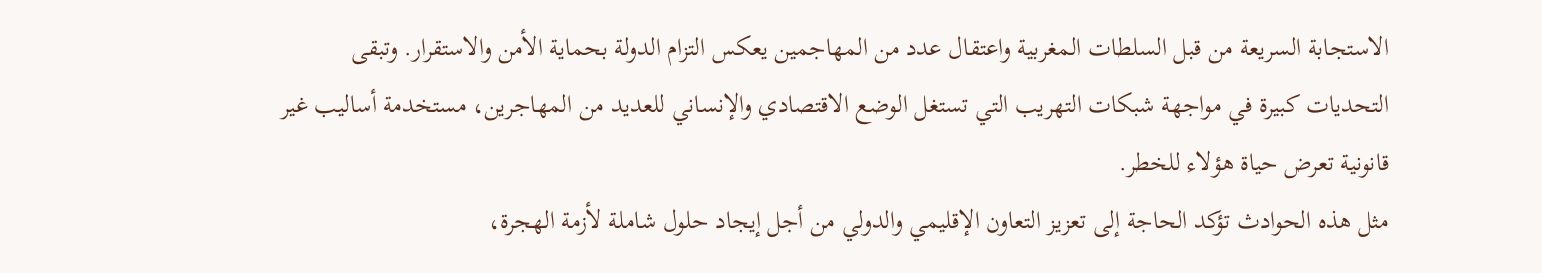الاستجابة السريعة من قبل السلطات المغربية واعتقال عدد من المهاجمين يعكس التزام الدولة بحماية الأمن والاستقرار. وتبقى التحديات كبيرة في مواجهة شبكات التهريب التي تستغل الوضع الاقتصادي والإنساني للعديد من المهاجرين، مستخدمة أساليب غير قانونية تعرض حياة هؤلاء للخطر.
مثل هذه الحوادث تؤكد الحاجة إلى تعزيز التعاون الإقليمي والدولي من أجل إيجاد حلول شاملة لأزمة الهجرة،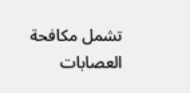تشمل مكافحة العصابات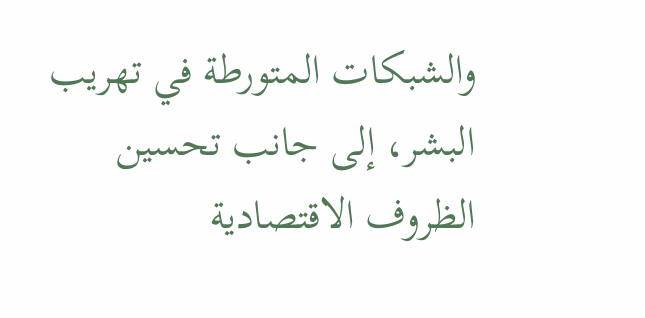والشبكات المتورطة في تهريب البشر، إلى جانب تحسين الظروف الاقتصادية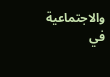والاجتماعية في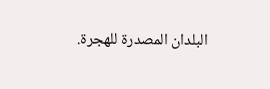البلدان المصدرة للهجرة.